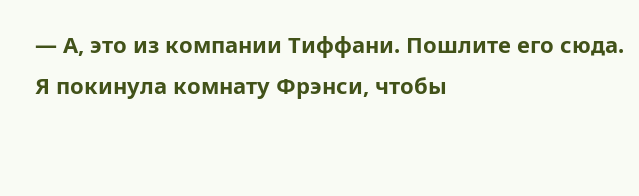— А, это из компании Тиффани. Пошлите его сюда.
Я покинула комнату Фрэнси, чтобы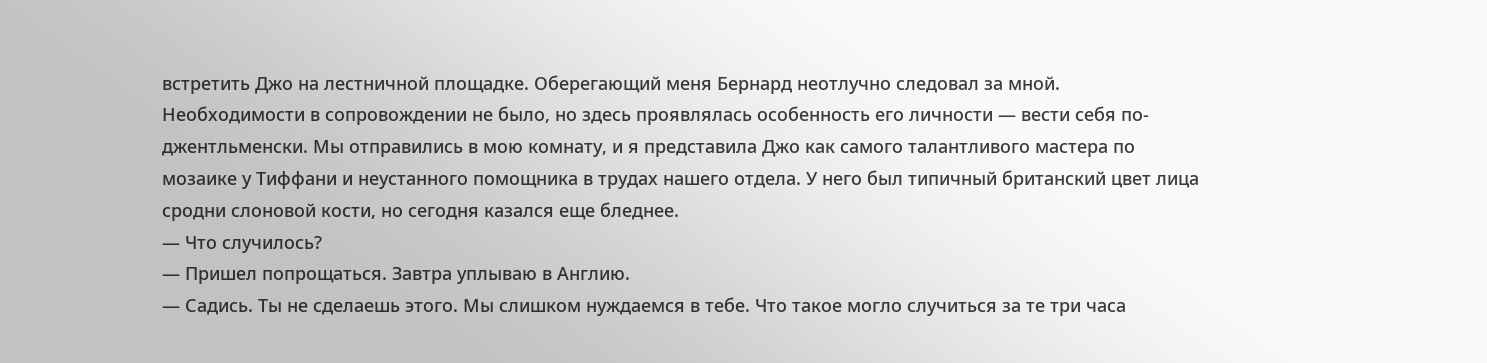встретить Джо на лестничной площадке. Оберегающий меня Бернард неотлучно следовал за мной. Необходимости в сопровождении не было, но здесь проявлялась особенность его личности — вести себя по-джентльменски. Мы отправились в мою комнату, и я представила Джо как самого талантливого мастера по мозаике у Тиффани и неустанного помощника в трудах нашего отдела. У него был типичный британский цвет лица сродни слоновой кости, но сегодня казался еще бледнее.
— Что случилось?
— Пришел попрощаться. Завтра уплываю в Англию.
— Садись. Ты не сделаешь этого. Мы слишком нуждаемся в тебе. Что такое могло случиться за те три часа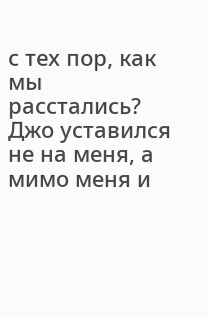с тех пор, как мы расстались?
Джо уставился не на меня, а мимо меня и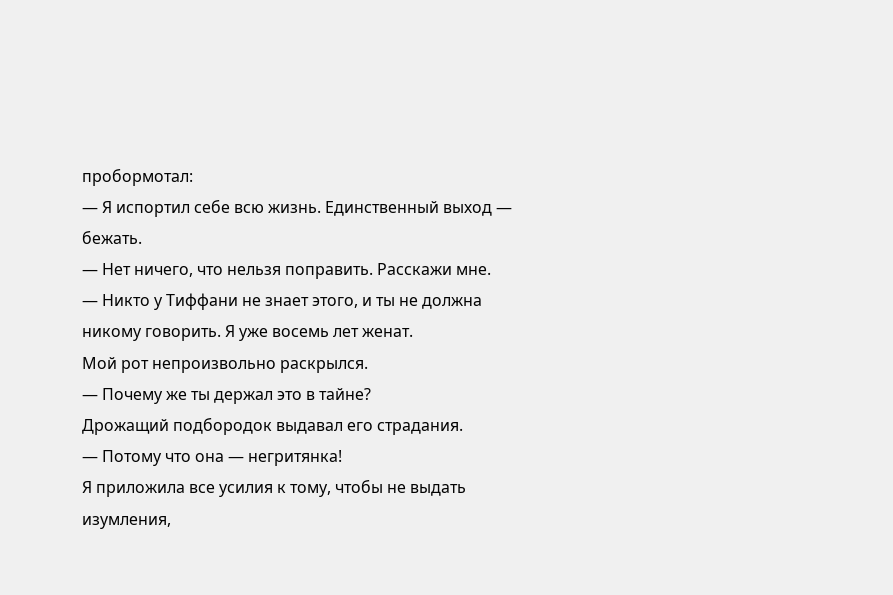пробормотал:
— Я испортил себе всю жизнь. Единственный выход — бежать.
— Нет ничего, что нельзя поправить. Расскажи мне.
— Никто у Тиффани не знает этого, и ты не должна никому говорить. Я уже восемь лет женат.
Мой рот непроизвольно раскрылся.
— Почему же ты держал это в тайне?
Дрожащий подбородок выдавал его страдания.
— Потому что она — негритянка!
Я приложила все усилия к тому, чтобы не выдать изумления,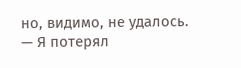но, видимо, не удалось.
— Я потерял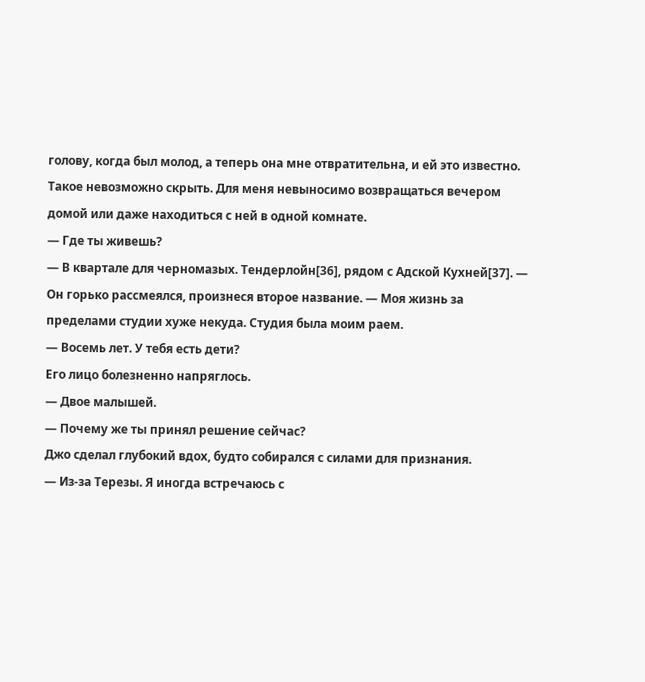голову, когда был молод, а теперь она мне отвратительна, и ей это известно. Такое невозможно скрыть. Для меня невыносимо возвращаться вечером домой или даже находиться с ней в одной комнате.
— Где ты живешь?
— В квартале для черномазых. Тендерлойн[36], рядом с Адской Кухней[37]. — Он горько рассмеялся, произнеся второе название. — Моя жизнь за пределами студии хуже некуда. Студия была моим раем.
— Восемь лет. У тебя есть дети?
Его лицо болезненно напряглось.
— Двое малышей.
— Почему же ты принял решение сейчас?
Джо сделал глубокий вдох, будто собирался с силами для признания.
— Из-за Терезы. Я иногда встречаюсь с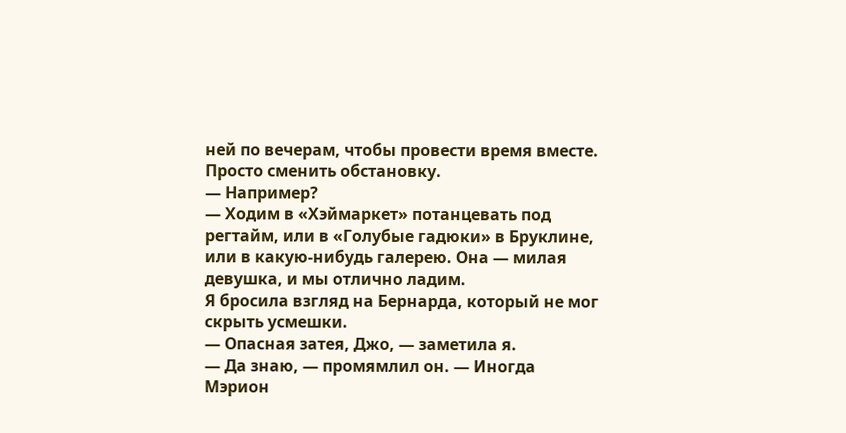ней по вечерам, чтобы провести время вместе. Просто сменить обстановку.
— Например?
— Ходим в «Хэймаркет» потанцевать под регтайм, или в «Голубые гадюки» в Бруклине, или в какую-нибудь галерею. Она — милая девушка, и мы отлично ладим.
Я бросила взгляд на Бернарда, который не мог скрыть усмешки.
— Опасная затея, Джо, — заметила я.
— Да знаю, — промямлил он. — Иногда Мэрион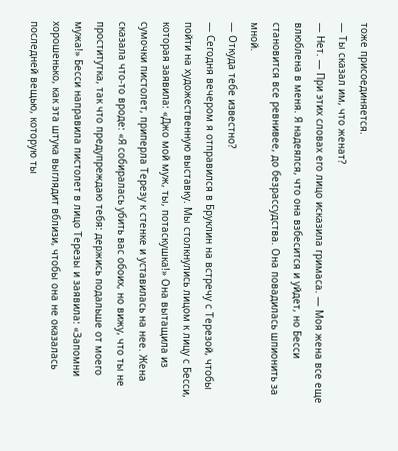тоже присоединяется.
— Ты сказал им, что женат?
— Нет. — При этих словах его лицо исказила гримаса. — Моя жена все еще влюблена в меня. Я надеялся, что она взбесится и уйдет, но Бесси становится все ревнивее, до безрассудства. Она повадилась шпионить за мной.
— Откуда тебе известно?
— Сегодня вечером я отправился в Бруклин на встречу с Терезой, чтобы пойти на художественную выставку. Мы столкнулись лицом к лицу с Бесси, которая заявила: «Джо мой муж, ты, потаскушка!» Она вытащила из сумочки пистолет, приперла Терезу к стенке и уставилась на нее. Жена сказала что-то вроде: «Я собиралась убить вас обоих, но вижу, что ты не проститутка, так что предупреждаю тебя: держись подальше от моего мужа!» Бесси направила пистолет в лицо Терезы и заявила: «Запомни хорошенько, как эта штука выглядит вблизи, чтобы она не оказалась последней вещью, которую ты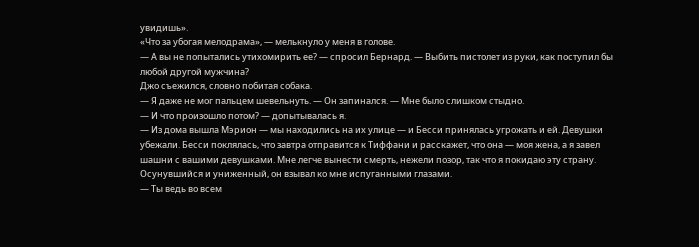увидишь».
«Что за убогая мелодрама», — мелькнуло у меня в голове.
— А вы не попытались утихомирить ее? — спросил Бернард. — Выбить пистолет из руки, как поступил бы любой другой мужчина?
Джо съежился, словно побитая собака.
— Я даже не мог пальцем шевельнуть. — Он запинался. — Мне было слишком стыдно.
— И что произошло потом? — допытывалась я.
— Из дома вышла Мэрион — мы находились на их улице — и Бесси принялась угрожать и ей. Девушки убежали. Бесси поклялась, что завтра отправится к Тиффани и расскажет, что она — моя жена, а я завел шашни с вашими девушками. Мне легче вынести смерть, нежели позор, так что я покидаю эту страну.
Осунувшийся и униженный, он взывал ко мне испуганными глазами.
— Ты ведь во всем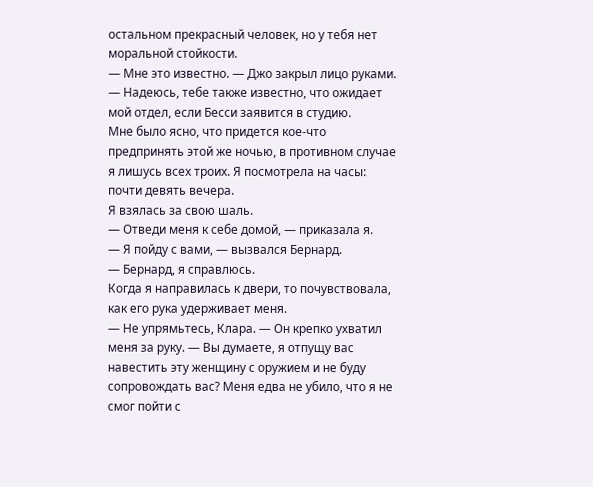остальном прекрасный человек, но у тебя нет моральной стойкости.
— Мне это известно. — Джо закрыл лицо руками.
— Надеюсь, тебе также известно, что ожидает мой отдел, если Бесси заявится в студию.
Мне было ясно, что придется кое-что предпринять этой же ночью, в противном случае я лишусь всех троих. Я посмотрела на часы: почти девять вечера.
Я взялась за свою шаль.
— Отведи меня к себе домой, — приказала я.
— Я пойду с вами, — вызвался Бернард.
— Бернард, я справлюсь.
Когда я направилась к двери, то почувствовала, как его рука удерживает меня.
— Не упрямьтесь, Клара. — Он крепко ухватил меня за руку. — Вы думаете, я отпущу вас навестить эту женщину с оружием и не буду сопровождать вас? Меня едва не убило, что я не смог пойти с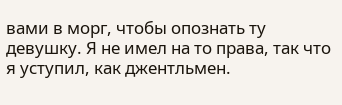вами в морг, чтобы опознать ту девушку. Я не имел на то права, так что я уступил, как джентльмен.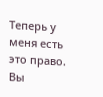Теперь у меня есть это право. Вы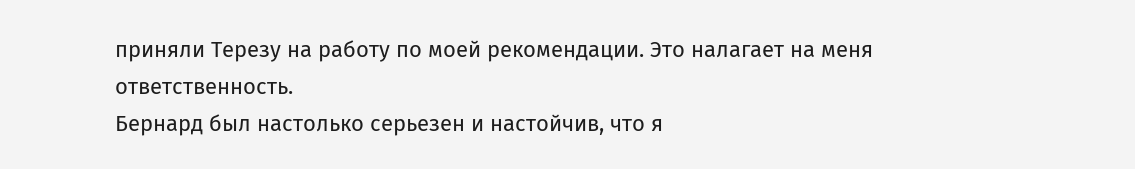приняли Терезу на работу по моей рекомендации. Это налагает на меня ответственность.
Бернард был настолько серьезен и настойчив, что я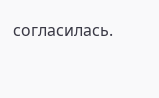согласилась.